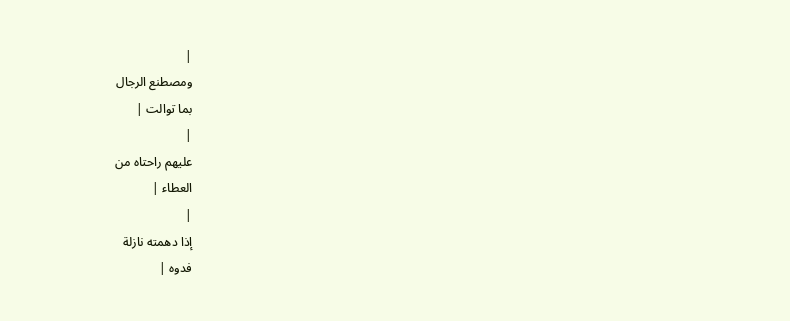|
ومصطنع الرجال
بما توالت |
|
عليهم راحتاه من
العطاء |
|
إذا دهمته نازلة
فدوه |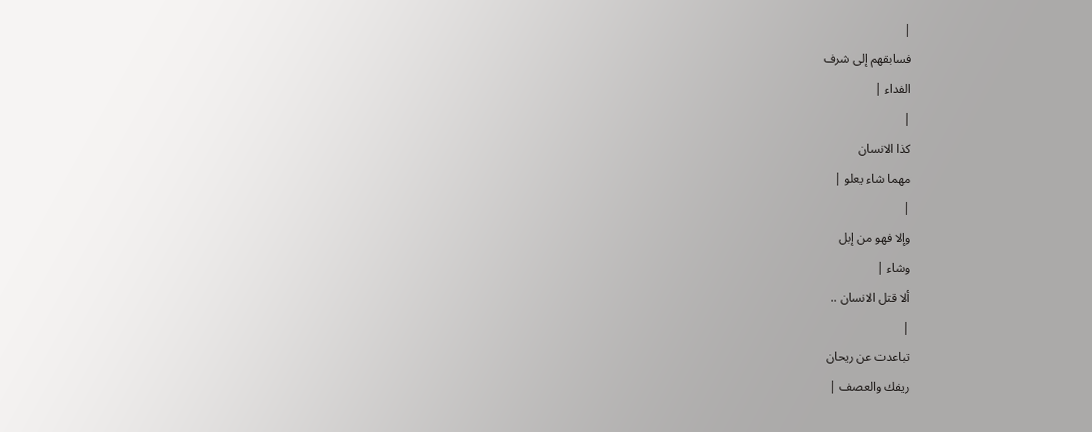|
فسابقهم إلى شرف
الفداء |
|
كذا الانسان
مهما شاء يعلو |
|
وإلا فهو من إبل
وشاء |
ألا قتل الانسان ..
|
تباعدت عن ريحان
ريفك والعصف |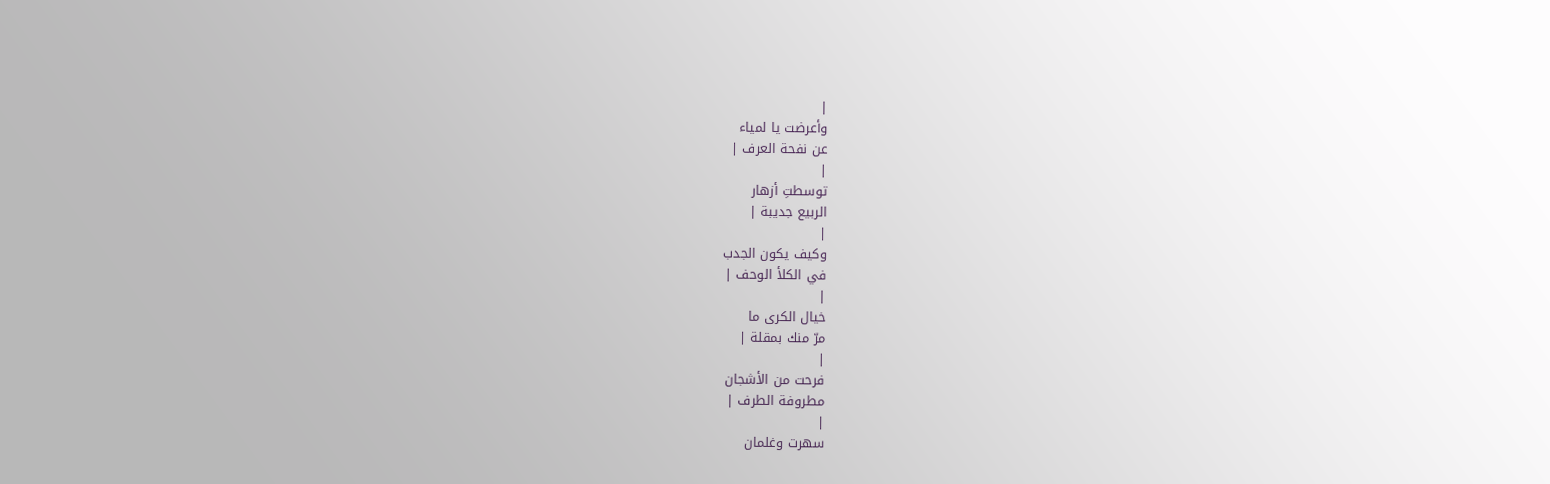|
وأعرضت يا لمياء
عن نفحة العرف |
|
توسطتِ أزهار
الربيع جديبة |
|
وكيف يكون الجدب
في الكلأ الوحف |
|
خيال الكرى ما
مرّ منك بمقلة |
|
فرحت من الأشجان
مطروفة الطرف |
|
سهرت وغلمان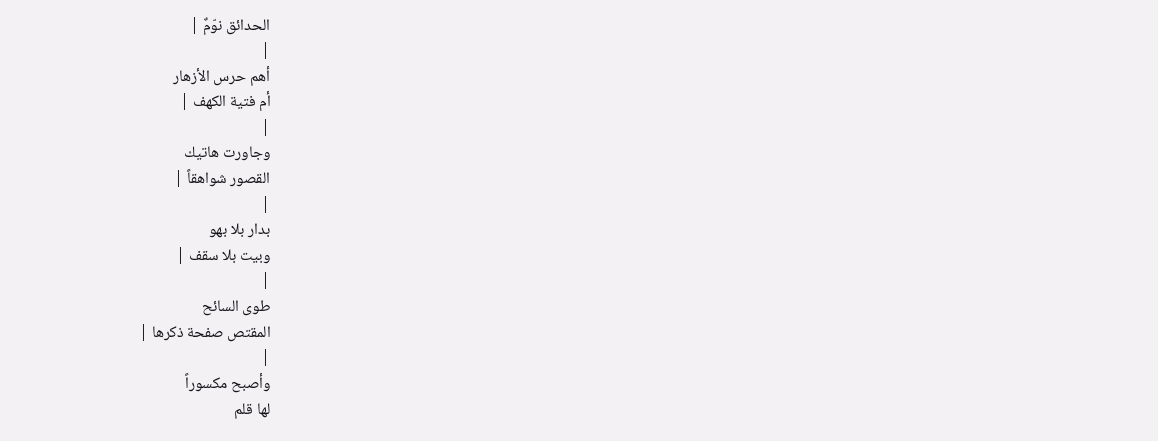الحدائق نوّمٌ |
|
أهم حرس الأزهار
أم فتية الكهف |
|
وجاورت هاتيك
القصور شواهقاً |
|
بدار بلا بهو
وبيت بلا سقف |
|
طوى السائح
المقتص صفحة ذكرها |
|
وأصبح مكسوراً
لها قلم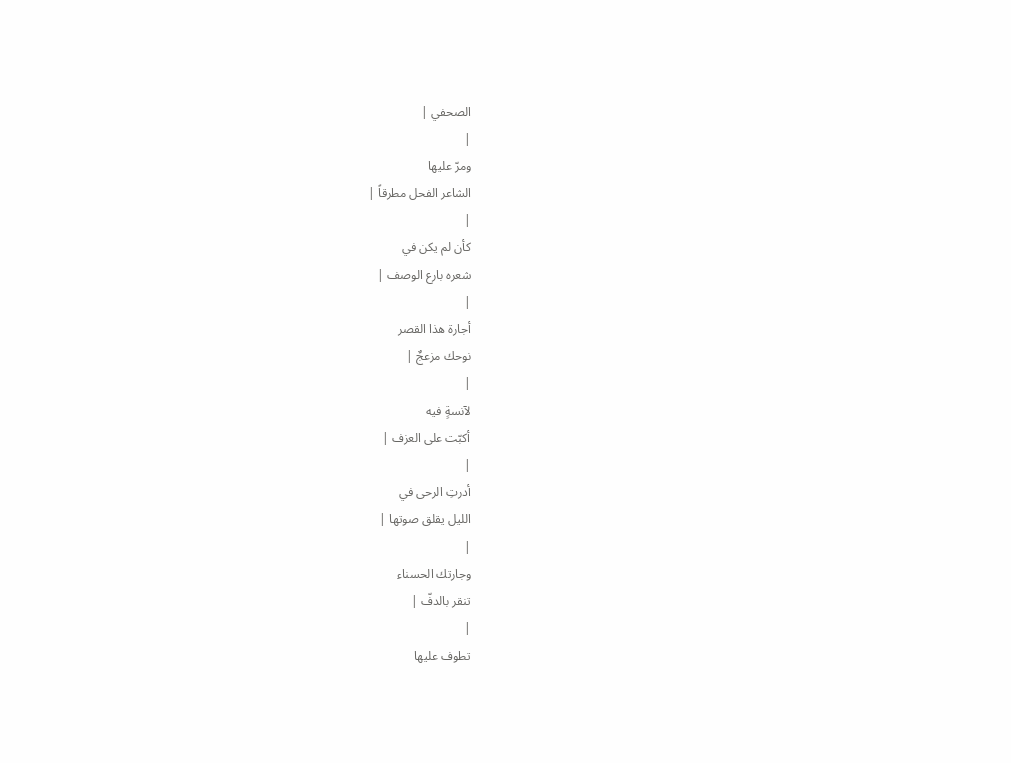الصحفي |
|
ومرّ عليها
الشاعر الفحل مطرقاً |
|
كأن لم يكن في
شعره بارع الوصف |
|
أجارة هذا القصر
نوحك مزعجٌ |
|
لآنسةٍ فيه
أكبّت على العزف |
|
أدرتِ الرحى في
الليل يقلق صوتها |
|
وجارتك الحسناء
تنقر بالدفّ |
|
تطوف عليها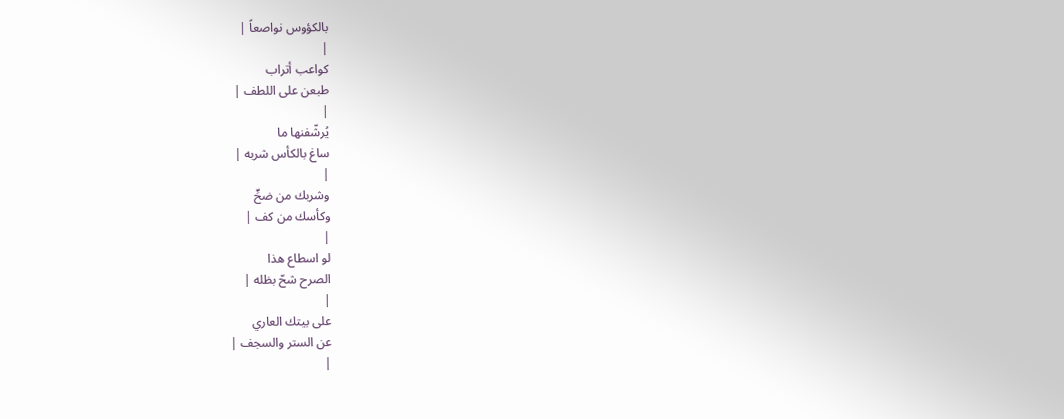بالكؤوس نواصعاً |
|
كواعب أتراب
طبعن على اللطف |
|
يُرشّفنها ما
ساغ بالكأس شربه |
|
وشربك من ضحٍّ
وكأسك من كف |
|
لو اسطاع هذا
الصرح شحّ بظله |
|
على بيتك العاري
عن الستر والسجف |
|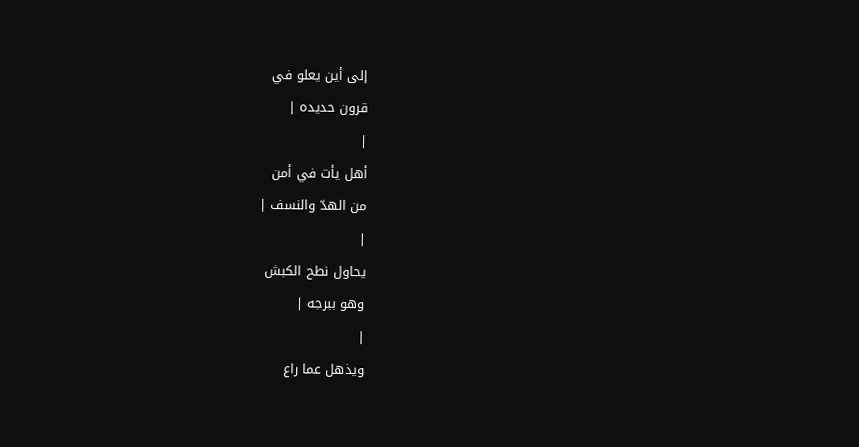إلى أين يعلو في
قرون حديده |
|
أهل يأت في أمن
من الهدّ والنسف |
|
يحاول نطح الكبش
وهو ببرجه |
|
ويذهل عما راع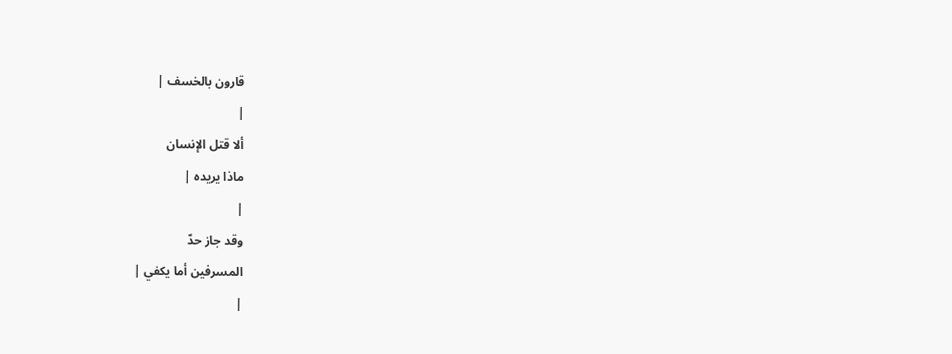قارون بالخسف |
|
ألا قتل الإنسان
ماذا يريده |
|
وقد جاز حدّ
المسرفين أما يكفي |
|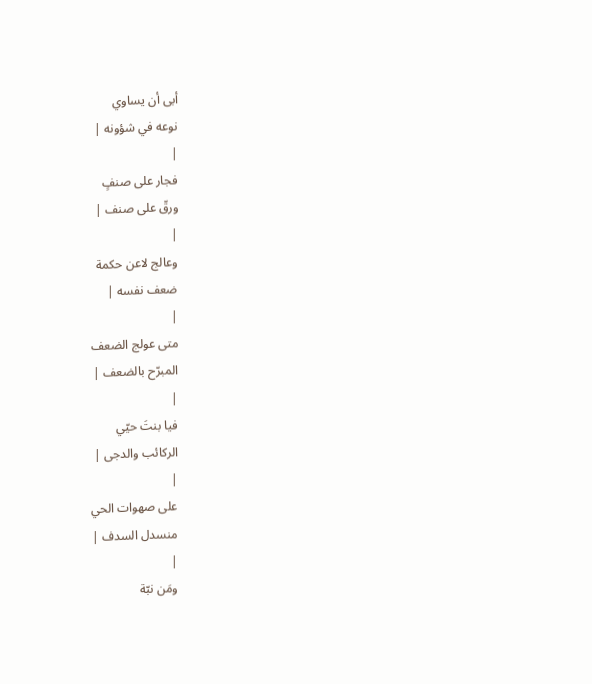أبى أن يساوي
نوعه في شؤونه |
|
فجار على صنفٍ
ورقّ على صنف |
|
وعالج لاعن حكمة
ضعف نفسه |
|
متى عولج الضعف
المبرّح بالضعف |
|
فيا بنتَ حيّي
الركائب والدجى |
|
على صهوات الحي
منسدل السدف |
|
ومَن نبّة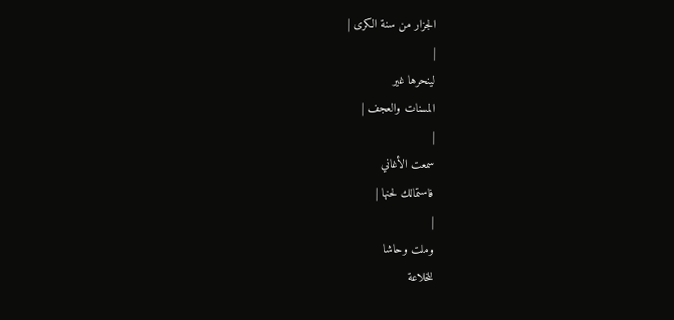الجزار من سنة الكرى |
|
لينحرها غير
المسنات والعجف |
|
سمعت الأغاني
فاستمالك لحنها |
|
وملت وحاشا
للخلاعة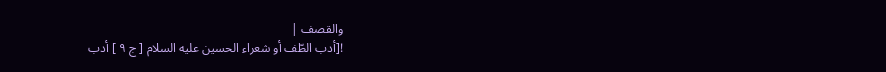والقصف |
![أدب الطّف أو شعراء الحسين عليه السلام [ ج ٩ ] أدب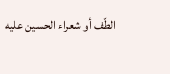الطّف أو شعراء الحسين عليه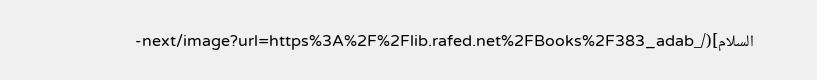السلام](/_next/image?url=https%3A%2F%2Flib.rafed.net%2FBooks%2F383_adab-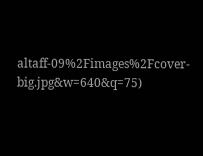altaff-09%2Fimages%2Fcover-big.jpg&w=640&q=75)